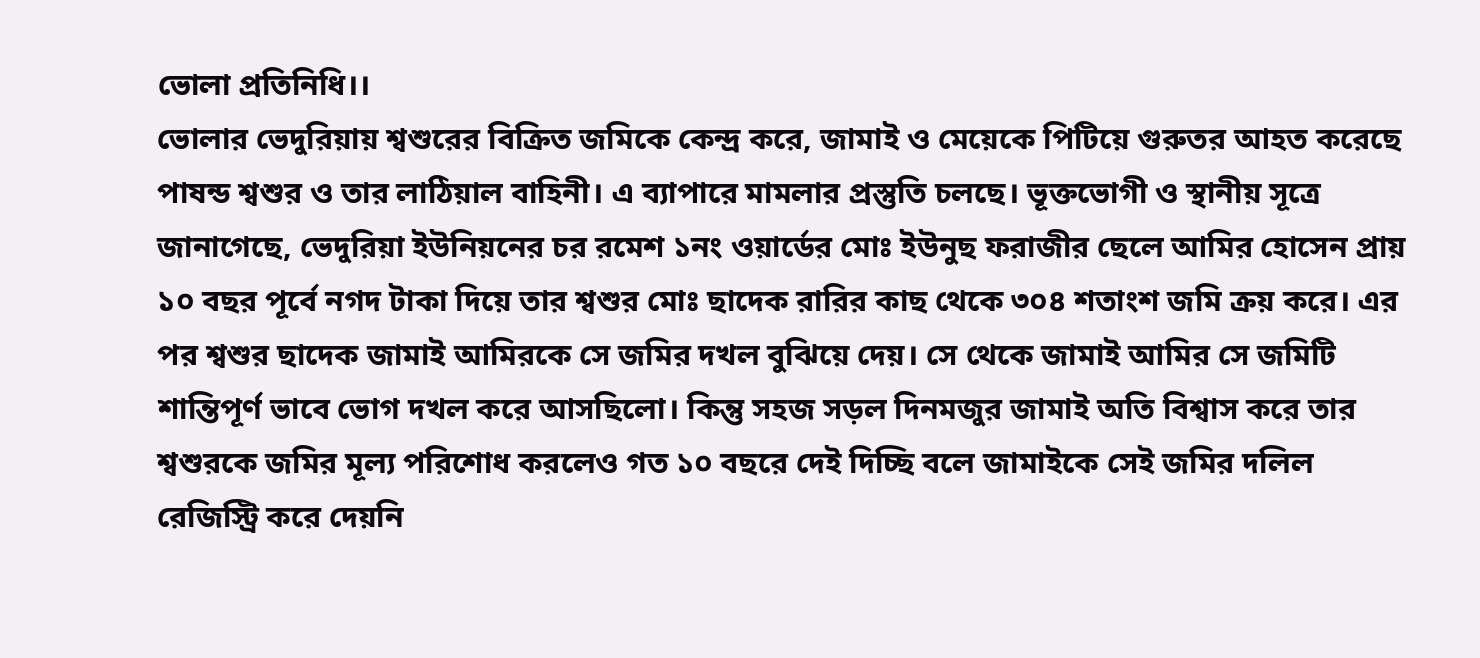ভোলা প্রতিনিধি।।
ভোলার ভেদুরিয়ায় শ্বশুরের বিক্রিত জমিকে কেন্দ্র করে, জামাই ও মেয়েকে পিটিয়ে গুরুতর আহত করেছে পাষন্ড শ্বশুর ও তার লাঠিয়াল বাহিনী। এ ব্যাপারে মামলার প্রস্তুতি চলছে। ভূক্তভোগী ও স্থানীয় সূত্রে জানাগেছে, ভেদুরিয়া ইউনিয়নের চর রমেশ ১নং ওয়ার্ডের মোঃ ইউনুছ ফরাজীর ছেলে আমির হোসেন প্রায় ১০ বছর পূর্বে নগদ টাকা দিয়ে তার শ্বশুর মোঃ ছাদেক রারির কাছ থেকে ৩০৪ শতাংশ জমি ক্রয় করে। এর পর শ্বশুর ছাদেক জামাই আমিরকে সে জমির দখল বুঝিয়ে দেয়। সে থেকে জামাই আমির সে জমিটি শান্তিপূর্ণ ভাবে ভোগ দখল করে আসছিলো। কিন্তু সহজ সড়ল দিনমজুর জামাই অতি বিশ্বাস করে তার শ্বশুরকে জমির মূল্য পরিশোধ করলেও গত ১০ বছরে দেই দিচ্ছি বলে জামাইকে সেই জমির দলিল রেজিস্ট্রি করে দেয়নি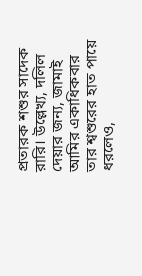প্রতারক শশুর সাদেক রারি। উল্লেখ্য, দলিল দেয়ার জন্য, জামাই আমির একাধিকবার তার শ্বশুরের হাত পায়ে ধরলেও,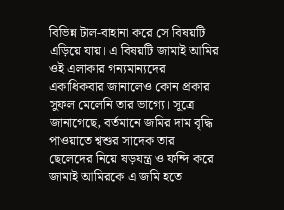বিভিন্ন টাল-বাহানা করে সে বিষয়টি এড়িয়ে যায়। এ বিষয়টি জামাই আমির ওই এলাকার গন্যমান্যদের একাধিকবার জানালেও কোন প্রকার সুফল মেলেনি তার ভাগ্যে। সূত্রে জানাগেছে, বর্তমানে জমির দাম বৃদ্ধি পাওয়াতে শ্বশুর সাদেক তার ছেলেদের নিয়ে ষড়যন্ত্র ও ফন্দি করে জামাই আমিরকে এ জমি হতে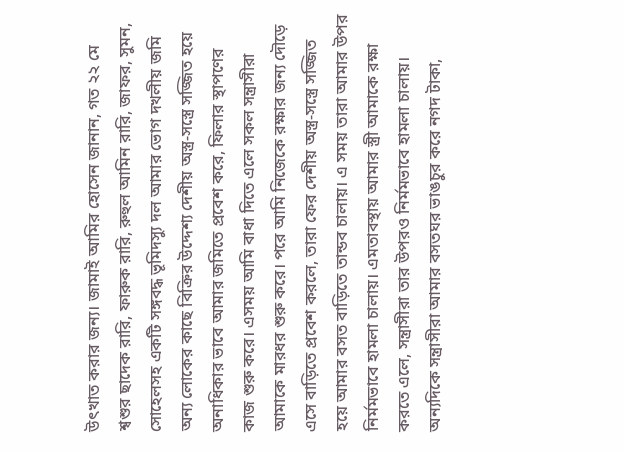উৎখাত করার জন্য। জামাই আমির হোসেন জানান, গত ২২ মে শ্বশুর ছাদেক রারি, ফারুক রারি, রুহুল আমিন রারি, জাফর, সুমন, সোহেলসহ একটি সঙ্গবদ্ধ ভূমিদস্যু দল আমার ভোগ দখলীয় জমি অন্য লোকের কাছে বিক্রির উদ্দেশ্য দেশীয় অস্ত্র-সস্ত্রে সজ্জিত হয়ে অনাধিকার ভাবে আমার জমিতে প্রবেশ করে, ফিলার স্থাপণের কাজ শুরু করে। এসময় আমি বাধা দিতে এলে সকল সন্ত্রাসীরা আমাকে মারধর শুরু করে। পরে আমি নিজেকে রক্ষার জন্য দৌড়ে এসে বাড়িতে প্রবেশ করলে, তারা ফের দেশীয় অস্ত্র-সস্ত্রে সজ্জিত হয়ে আমার বসত বাড়িতে তান্ডব চালায়। এ সময় তারা আমার উপর নির্মমভাবে হামলা চালায়। এমতাবস্থায় আমার স্ত্রী আমাকে রক্ষা করতে এলে, সন্ত্রাসীরা তার উপরও নির্মমভাবে হামলা চালায়। অন্যদিকে সন্ত্রাসীরা আমার বসতঘর ভাঙচুর করে নগদ টাকা,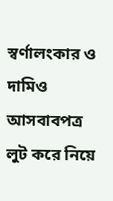স্বর্ণালংকার ও দামিও আসবাবপত্র লুট করে নিয়ে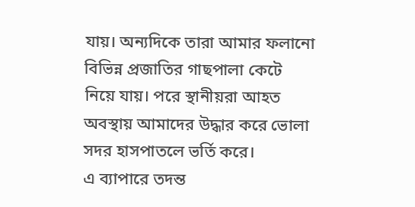যায়। অন্যদিকে তারা আমার ফলানো বিভিন্ন প্রজাতির গাছপালা কেটে নিয়ে যায়। পরে স্থানীয়রা আহত অবস্থায় আমাদের উদ্ধার করে ভোলা সদর হাসপাতলে ভর্তি করে।
এ ব্যাপারে তদন্ত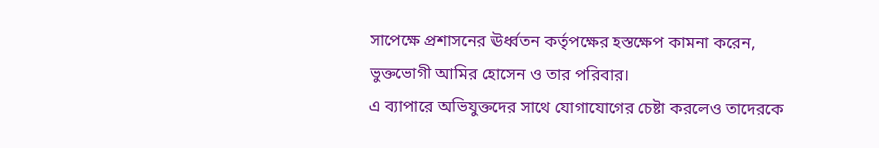সাপেক্ষে প্রশাসনের ঊর্ধ্বতন কর্তৃপক্ষের হস্তক্ষেপ কামনা করেন, ভুক্তভোগী আমির হোসেন ও তার পরিবার।
এ ব্যাপারে অভিযুক্তদের সাথে যোগাযোগের চেষ্টা করলেও তাদেরকে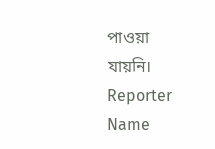পাওয়া যায়নি।
Reporter Name